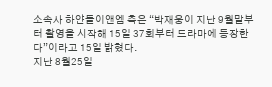소속사 하얀돌이앤엠 측은 “박재웅이 지난 9월말부터 촬영을 시작해 15일 37회부터 드라마에 등장한다”이라고 15일 밝혔다.
지난 8월25일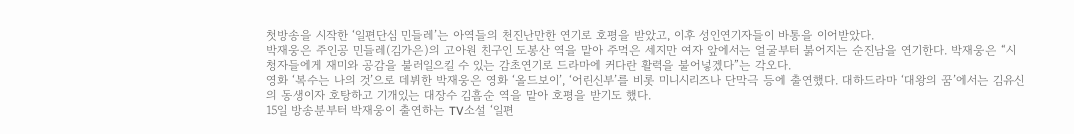첫방송을 시작한 ‘일편단심 민들레’는 아역들의 천진난만한 연기로 호평을 받았고, 이후 성인연기자들이 바통을 이어받았다.
박재웅은 주인공 민들레(김가은)의 고아원 친구인 도봉산 역을 맡아 주먹은 세지만 여자 앞에서는 얼굴부터 붉어지는 순진남을 연기한다. 박재웅은 “시청자들에게 재미와 공감을 불러일으킬 수 있는 감초연기로 드라마에 커다란 활력을 불어넣겠다”는 각오다.
영화 ‘복수는 나의 것’으로 데뷔한 박재웅은 영화 ‘올드보이’, ‘어린신부’를 비롯 미니시리즈나 단막극 등에 출연했다. 대하드라마 ‘대왕의 꿈’에서는 김유신의 동생이자 호탕하고 기개있는 대장수 김흠순 역을 맡아 호평을 받기도 했다.
15일 방송분부터 박재웅이 출연하는 TV소설 ‘일편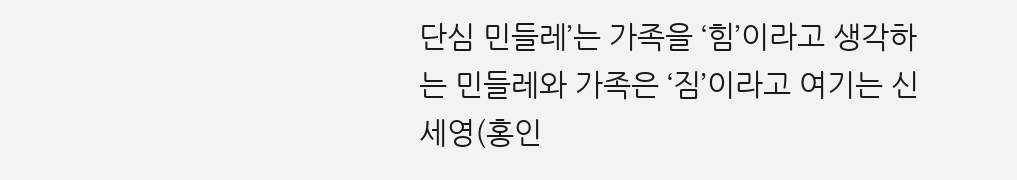단심 민들레’는 가족을 ‘힘’이라고 생각하는 민들레와 가족은 ‘짐’이라고 여기는 신세영(홍인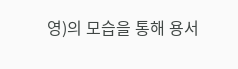영)의 모습을 통해 용서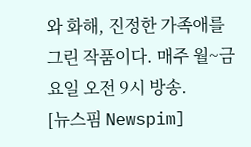와 화해, 진정한 가족애를 그린 작품이다. 매주 월~금요일 오전 9시 방송.
[뉴스핌 Newspim]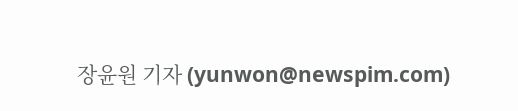장윤원 기자 (yunwon@newspim.com)